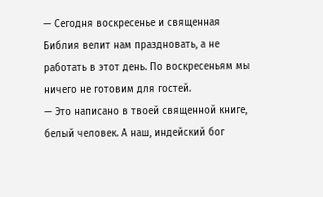— Сегодня воскресенье и священная Библия велит нам праздновать, а не работать в этот день. По воскресеньям мы ничего не готовим для гостей.
— Это написано в твоей священной книге, белый человек. А наш, индейский бог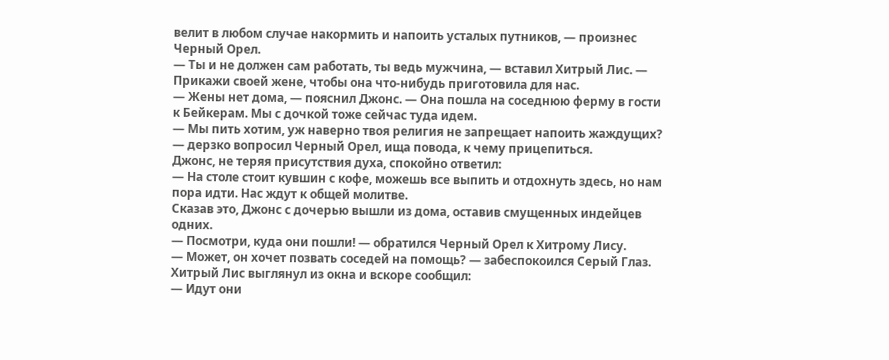велит в любом случае накормить и напоить усталых путников, — произнес Черный Орел.
— Ты и не должен сам работать, ты ведь мужчина, — вставил Хитрый Лис. — Прикажи своей жене, чтобы она что-нибудь приготовила для нас.
— Жены нет дома, — пояснил Джонс. — Она пошла на соседнюю ферму в гости к Бейкерам. Мы с дочкой тоже сейчас туда идем.
— Мы пить хотим, уж наверно твоя религия не запрещает напоить жаждущих? — дерзко вопросил Черный Орел, ища повода, к чему прицепиться.
Джонс, не теряя присутствия духа, спокойно ответил:
— На столе стоит кувшин с кофе, можешь все выпить и отдохнуть здесь, но нам пора идти. Нас ждут к общей молитве.
Сказав это, Джонс с дочерью вышли из дома, оставив смущенных индейцев одних.
— Посмотри, куда они пошли! — обратился Черный Орел к Хитрому Лису.
— Может, он хочет позвать соседей на помощь? — забеспокоился Серый Глаз.
Хитрый Лис выглянул из окна и вскоре сообщил:
— Идут они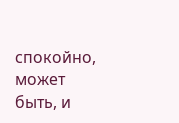спокойно, может быть, и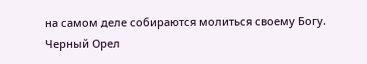на самом деле собираются молиться своему Богу.
Черный Орел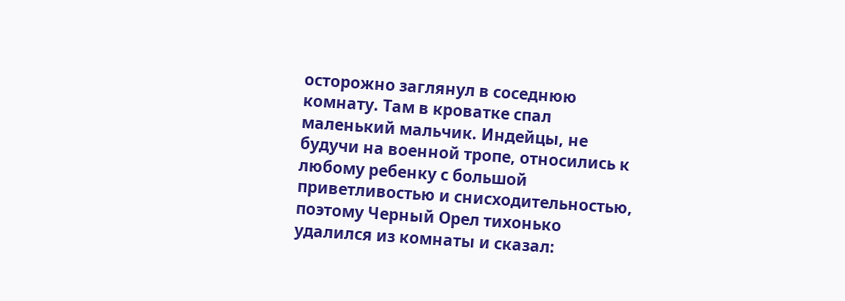осторожно заглянул в соседнюю комнату. Там в кроватке спал маленький мальчик. Индейцы, не будучи на военной тропе, относились к любому ребенку с большой приветливостью и снисходительностью, поэтому Черный Орел тихонько удалился из комнаты и сказал: